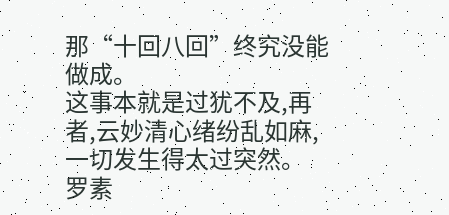那“十回八回”终究没能做成。
这事本就是过犹不及,再者,云妙清心绪纷乱如麻,一切发生得太过突然。
罗素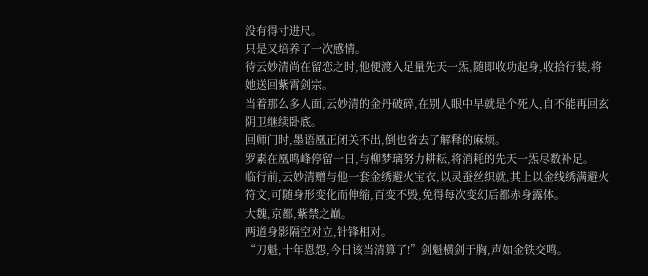没有得寸进尺。
只是又培养了一次感情。
待云妙清尚在留恋之时,他便渡入足量先天一炁,随即收功起身,收拾行装,将她送回紫霄剑宗。
当着那么多人面,云妙清的金丹破碎,在别人眼中早就是个死人,自不能再回玄阴卫继续卧底。
回师门时,墨语凰正闭关不出,倒也省去了解释的麻烦。
罗素在凰鸣峰停留一日,与柳梦璃努力耕耘,将消耗的先天一炁尽数补足。
临行前,云妙清赠与他一套金绣避火宝衣,以灵蚕丝织就,其上以金线绣满避火符文,可随身形变化而伸缩,百变不毁,免得每次变幻后都赤身露体。
大魏,京都,紫禁之巅。
两道身影隔空对立,针锋相对。
“刀魁,十年恩怨,今日该当清算了!”剑魁横剑于胸,声如金铁交鸣。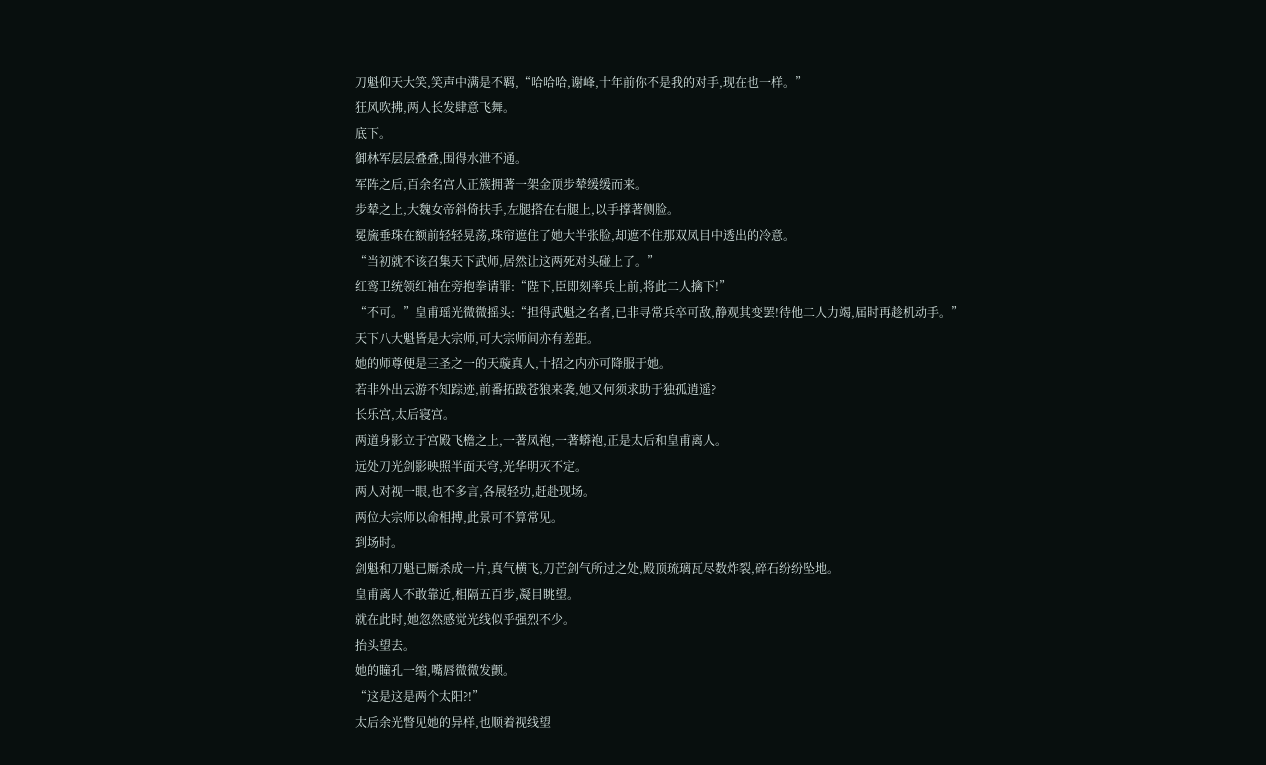刀魁仰天大笑,笑声中满是不羁,“哈哈哈,谢峰,十年前你不是我的对手,现在也一样。”
狂风吹拂,两人长发肆意飞舞。
底下。
御林军层层叠叠,围得水泄不通。
军阵之后,百余名宫人正簇拥著一架金顶步辇缓缓而来。
步辇之上,大魏女帝斜倚扶手,左腿搭在右腿上,以手撑著侧脸。
冕旒垂珠在额前轻轻晃荡,珠帘遮住了她大半张脸,却遮不住那双凤目中透出的冷意。
“当初就不该召集天下武师,居然让这两死对头碰上了。”
红鸾卫统领红袖在旁抱拳请罪:“陛下,臣即刻率兵上前,将此二人擒下!”
“不可。”皇甫瑶光微微摇头:“担得武魁之名者,已非寻常兵卒可敌,静观其变罢!待他二人力竭,届时再趁机动手。”
天下八大魁皆是大宗师,可大宗师间亦有差距。
她的师尊便是三圣之一的天璇真人,十招之内亦可降服于她。
若非外出云游不知踪迹,前番拓跋苍狼来袭,她又何须求助于独孤逍遥?
长乐宫,太后寝宫。
两道身影立于宫殿飞檐之上,一著凤袍,一著蟒袍,正是太后和皇甫离人。
远处刀光剑影映照半面天穹,光华明灭不定。
两人对视一眼,也不多言,各展轻功,赶赴现场。
两位大宗师以命相搏,此景可不算常见。
到场时。
剑魁和刀魁已厮杀成一片,真气横飞,刀芒剑气所过之处,殿顶琉璃瓦尽数炸裂,碎石纷纷坠地。
皇甫离人不敢靠近,相隔五百步,凝目眺望。
就在此时,她忽然感觉光线似乎强烈不少。
抬头望去。
她的瞳孔一缩,嘴唇微微发颤。
“这是这是两个太阳?!”
太后余光瞥见她的异样,也顺着视线望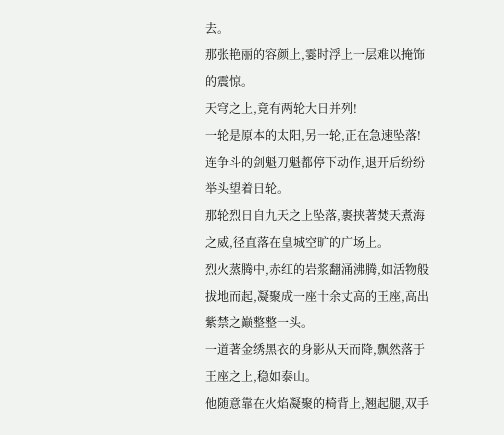去。
那张艳丽的容颜上,霎时浮上一层难以掩饰的震惊。
天穹之上,竟有两轮大日并列!
一轮是原本的太阳,另一轮,正在急速坠落!
连争斗的剑魁刀魁都停下动作,退开后纷纷举头望着日轮。
那轮烈日自九天之上坠落,裹挟著焚天煮海之威,径直落在皇城空旷的广场上。
烈火蒸腾中,赤红的岩浆翻涌沸腾,如活物般拔地而起,凝聚成一座十余丈高的王座,高出紫禁之巅整整一头。
一道著金绣黑衣的身影从天而降,飘然落于王座之上,稳如泰山。
他随意靠在火焰凝聚的椅背上,翘起腿,双手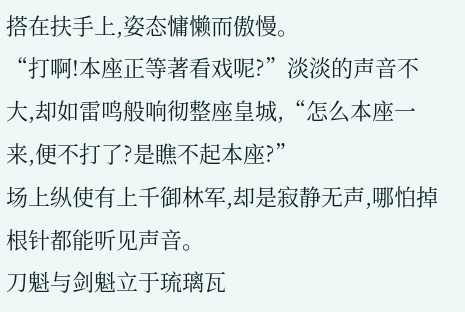搭在扶手上,姿态慵懒而傲慢。
“打啊!本座正等著看戏呢?”淡淡的声音不大,却如雷鸣般响彻整座皇城,“怎么本座一来,便不打了?是瞧不起本座?”
场上纵使有上千御林军,却是寂静无声,哪怕掉根针都能听见声音。
刀魁与剑魁立于琉璃瓦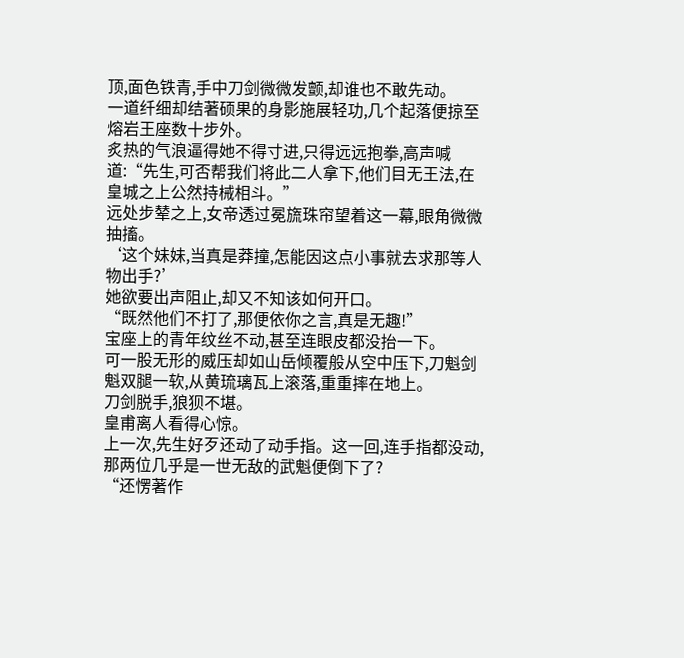顶,面色铁青,手中刀剑微微发颤,却谁也不敢先动。
一道纤细却结著硕果的身影施展轻功,几个起落便掠至熔岩王座数十步外。
炙热的气浪逼得她不得寸进,只得远远抱拳,高声喊道:“先生,可否帮我们将此二人拿下,他们目无王法,在皇城之上公然持械相斗。”
远处步辇之上,女帝透过冕旒珠帘望着这一幕,眼角微微抽搐。
‘这个妹妹,当真是莽撞,怎能因这点小事就去求那等人物出手?’
她欲要出声阻止,却又不知该如何开口。
“既然他们不打了,那便依你之言,真是无趣!”
宝座上的青年纹丝不动,甚至连眼皮都没抬一下。
可一股无形的威压却如山岳倾覆般从空中压下,刀魁剑魁双腿一软,从黄琉璃瓦上滚落,重重摔在地上。
刀剑脱手,狼狈不堪。
皇甫离人看得心惊。
上一次,先生好歹还动了动手指。这一回,连手指都没动,那两位几乎是一世无敌的武魁便倒下了?
“还愣著作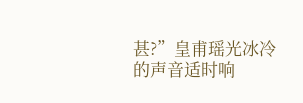甚?”皇甫瑶光冰冷的声音适时响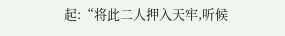起:“将此二人押入天牢,听候